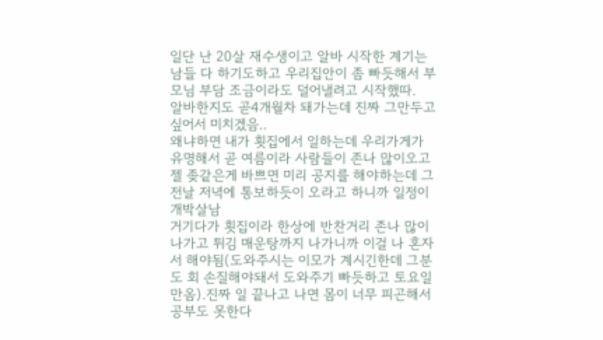일단 난 20살 재수생이고 알바 시작한 계기는 남들 다 하기도하고 우리집안이 좀 빠듯해서 부모님 부담 조금이라도 덜어낼려고 시작했따.
알바한지도 곧4개월차 돼가는데 진짜 그만두고 싶어서 미치겠음..
왜냐하면 내가 횟집에서 일하는데 우리가게가 유명해서 곧 여름이라 사람들이 존나 많이오고 젤 좆같은게 바쁘면 미리 공지를 해야하는데 그 전날 저녁에 통보하듯이 오라고 하니까 일정이 개박살남
거기다가 횟집이라 한상에 반찬거리 존나 많이 나가고 튀김 매운탕까지 나가니까 이걸 나 혼자서 해야됨(도와주시는 이모가 계시긴한데 그분도 회 손질해야돼서 도와주기 빠듯하고 토요일만옴).진짜 일 끝나고 나면 몸이 너무 피곤해서 공부도 못한다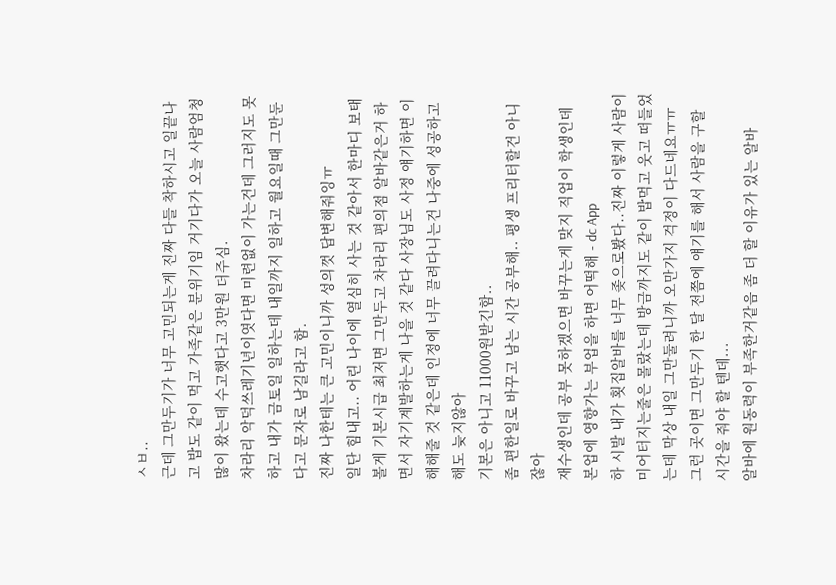ㅅㅂ..
근데 그만두기가 너무 고민되는게 진짜 다들 착하시고 일끝나고 밥도 같이 먹고 가족같은 분위기임 거기다가 오늘 사람엄청많이 왔는데 수고햇다고 3만원 더주심.
차라리 악덕쓰레기년이엿다면 미련없이 가는건데 그러지도 못하고 내가 금토일 일하는데 내일까지 일하고 월요일때 그만둔다고 문자로 남길라고 함.
진짜 나한테는 큰 고민이니까 성의껏 답변해줘잉ㅠ
일단 힘내고.. 어린 나이에 열심히 사는 것 같아서 한마디 보태볼게 기본시급 최저면 그만두고 차라리 편의점 알바같은거 하면서 자기계발하는게 나을 것 같다 사장님도 사정 얘기하면 이해해줄 것 같은데 인정에 너무 끌려다니는건 나중에 성공하고 해도 늦지않아
기본은 아니고 11000원받긴함..
좀 편한일로 바꾸고 남는 시간 공부해.. 평생 프리터할건 아니잖아
재수생인데 공부 못하겠으면 바꾸는게 맞지 직업이 학생인데 본업에 영향가는 부업을 하면 어떡해 - dc App
하 시발 내가 횟집알바를 너무 좆으로봤다..진짜 이렇게 사람이 미어터지는줄은 몰랐는데 방금까지도 같이 밥먹고 웃고 떠들었는데 막상 내일 그만둘려니까 오만가지 걱정이 다드네요ㅠㅠ
그런 곳이면 그만두기 한 달 전쯤에 얘기를 해서 사람을 구할 시간을 줘야 할 텐데...
알바에 원동력이 부족한거같음 좀 더 할 이유가 있는 알바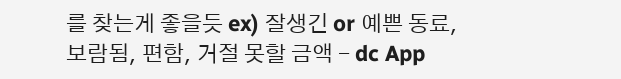를 찾는게 좋을듯 ex) 잘생긴 or 예쁜 동료, 보람됨, 편함, 거절 못할 금액 - dc App